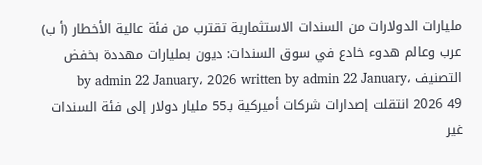مليارات الدولارات من السندات الاستثمارية تقترب من فئة عالية الأخطار (أ ب) عرب وعالم هدوء خادع في سوق السندات: ديون بمليارات مهددة بخفض التصنيف by admin 22 January، 2026 written by admin 22 January، 2026 49 انتقلت إصدارات شركات أميركية بـ55 مليار دولار إلى فئة السندات غير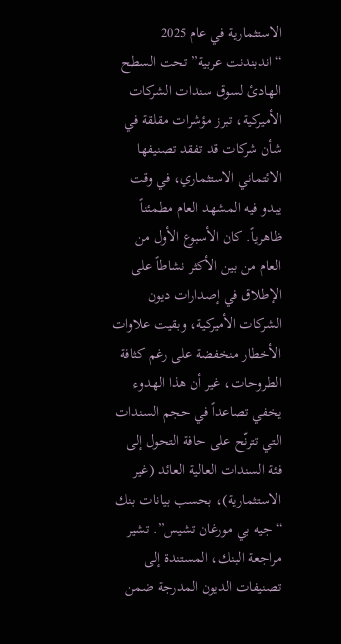الاستثمارية في عام 2025 “اندبندنت عربية” تحت السطح الهادئ لسوق سندات الشركات الأميركية، تبرز مؤشرات مقلقة في شأن شركات قد تفقد تصنيفها الائتماني الاستثماري، في وقت يبدو فيه المشهد العام مطمئناً ظاهرياً. كان الأسبوع الأول من العام من بين الأكثر نشاطاً على الإطلاق في إصدارات ديون الشركات الأميركية، وبقيت علاوات الأخطار منخفضة على رغم كثافة الطروحات، غير أن هذا الهدوء يخفي تصاعداً في حجم السندات التي تترنّح على حافة التحول إلى فئة السندات العالية العائد (غير الاستثمارية)، بحسب بيانات بنك “جيه بي مورغان تشيس”. تشير مراجعة البنك، المستندة إلى تصنيفات الديون المدرجة ضمن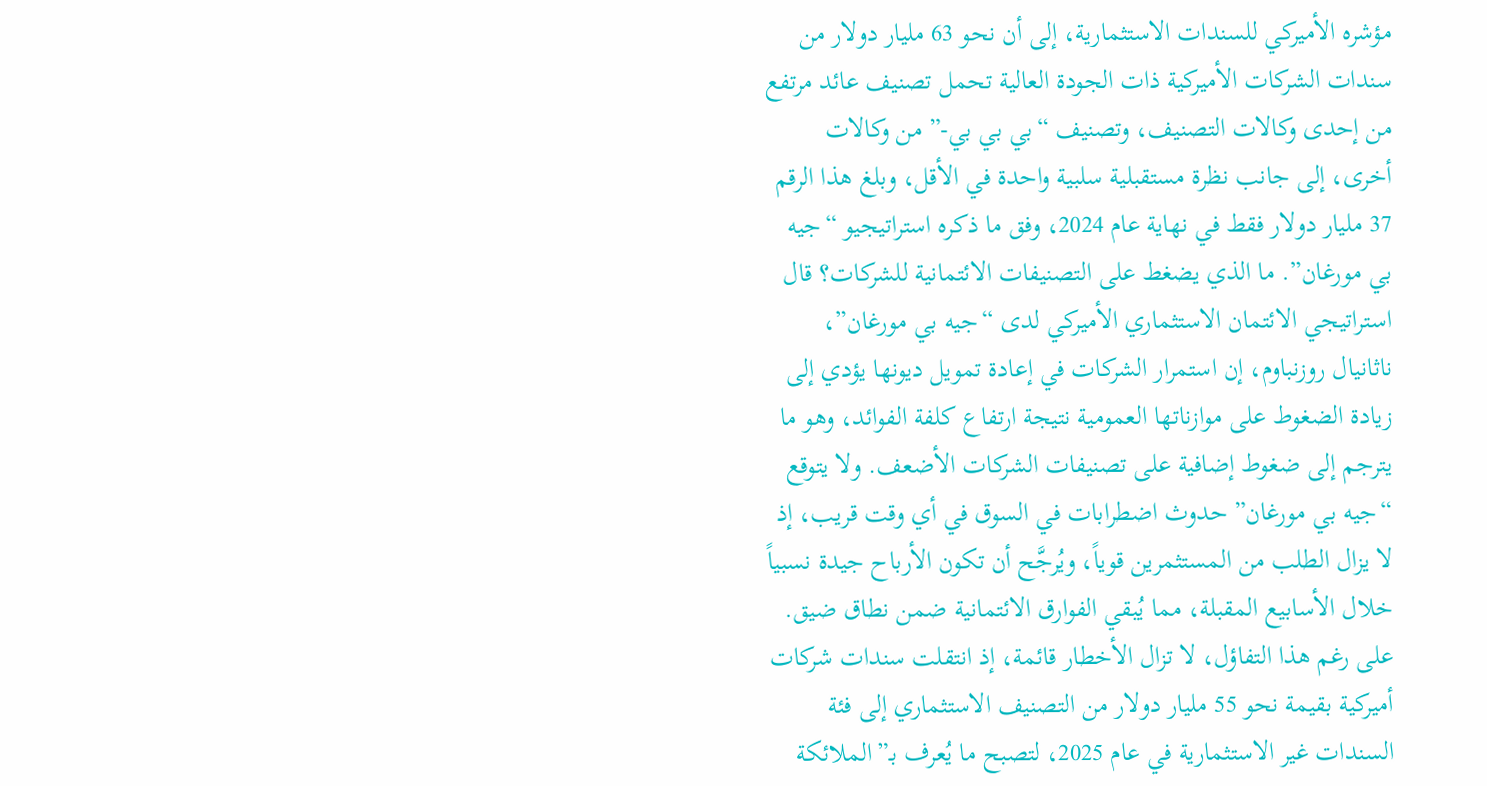مؤشره الأميركي للسندات الاستثمارية، إلى أن نحو 63 مليار دولار من سندات الشركات الأميركية ذات الجودة العالية تحمل تصنيف عائد مرتفع من إحدى وكالات التصنيف، وتصنيف “بي بي بي-” من وكالات أخرى، إلى جانب نظرة مستقبلية سلبية واحدة في الأقل، وبلغ هذا الرقم 37 مليار دولار فقط في نهاية عام 2024، وفق ما ذكره استراتيجيو “جيه بي مورغان”. ما الذي يضغط على التصنيفات الائتمانية للشركات؟ قال استراتيجي الائتمان الاستثماري الأميركي لدى “جيه بي مورغان”، ناثانيال روزنباوم، إن استمرار الشركات في إعادة تمويل ديونها يؤدي إلى زيادة الضغوط على موازناتها العمومية نتيجة ارتفاع كلفة الفوائد، وهو ما يترجم إلى ضغوط إضافية على تصنيفات الشركات الأضعف. ولا يتوقع “جيه بي مورغان” حدوث اضطرابات في السوق في أي وقت قريب، إذ لا يزال الطلب من المستثمرين قوياً، ويُرجَّح أن تكون الأرباح جيدة نسبياً خلال الأسابيع المقبلة، مما يُبقي الفوارق الائتمانية ضمن نطاق ضيق. على رغم هذا التفاؤل، لا تزال الأخطار قائمة، إذ انتقلت سندات شركات أميركية بقيمة نحو 55 مليار دولار من التصنيف الاستثماري إلى فئة السندات غير الاستثمارية في عام 2025، لتصبح ما يُعرف بـ”الملائكة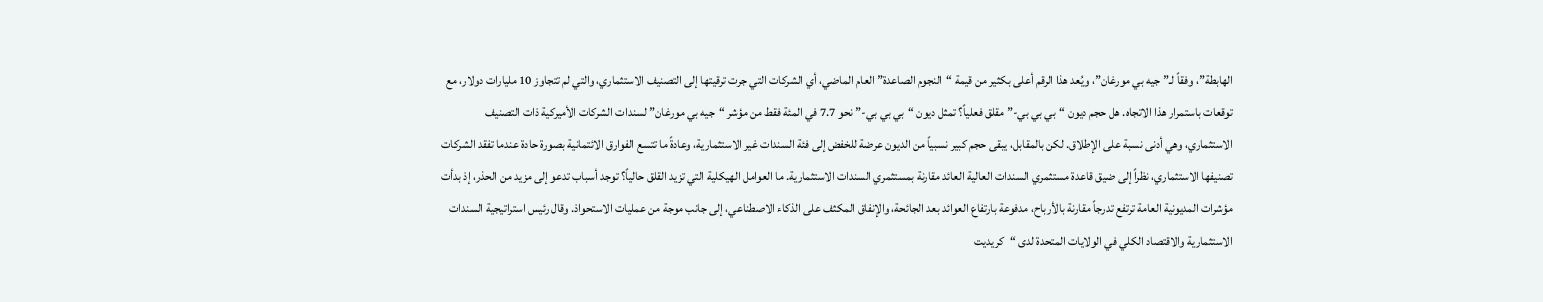الهابطة”، وفقاً لـ”جيه بي مورغان”، ويُعد هذا الرقم أعلى بكثير من قيمة “النجوم الصاعدة” العام الماضي، أي الشركات التي جرت ترقيتها إلى التصنيف الاستثماري، والتي لم تتجاوز 10 مليارات دولار، مع توقعات باستمرار هذا الاتجاه. هل حجم ديون “بي بي بي-” مقلق فعلياً؟ تمثل ديون “بي بي بي-” نحو 7.7 في المئة فقط من مؤشر “جيه بي مورغان” لسندات الشركات الأميركية ذات التصنيف الاستثماري، وهي أدنى نسبة على الإطلاق. لكن بالمقابل، يبقى حجم كبير نسبياً من الديون عرضة للخفض إلى فئة السندات غير الاستثمارية، وعادةً ما تتسع الفوارق الائتمانية بصورة حادة عندما تفقد الشركات تصنيفها الاستثماري، نظراً إلى ضيق قاعدة مستثمري السندات العالية العائد مقارنة بمستثمري السندات الاستثمارية. ما العوامل الهيكلية التي تزيد القلق حالياً؟ توجد أسباب تدعو إلى مزيد من الحذر، إذ بدأت مؤشرات المديونية العامة ترتفع تدرجاً مقارنة بالأرباح، مدفوعة بارتفاع العوائد بعد الجائحة، والإنفاق المكثف على الذكاء الاصطناعي، إلى جانب موجة من عمليات الاستحواذ. وقال رئيس استراتيجية السندات الاستثمارية والاقتصاد الكلي في الولايات المتحدة لدى “كريديت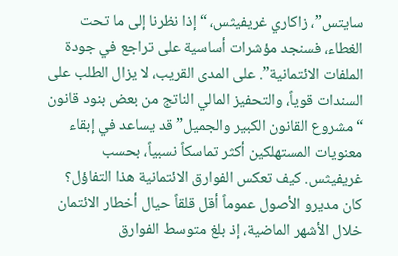سايتس”، زاكاري غريفيثس، “إذا نظرنا إلى ما تحت الغطاء، فسنجد مؤشرات أساسية على تراجع في جودة الملفات الائتمانية”. على المدى القريب، لا يزال الطلب على السندات قوياً، والتحفيز المالي الناتج من بعض بنود قانون “مشروع القانون الكبير والجميل” قد يساعد في إبقاء معنويات المستهلكين أكثر تماسكاً نسبياً، بحسب غريفيثس. كيف تعكس الفوارق الائتمانية هذا التفاؤل؟ كان مديرو الأصول عموماً أقل قلقاً حيال أخطار الائتمان خلال الأشهر الماضية، إذ بلغ متوسط الفوارق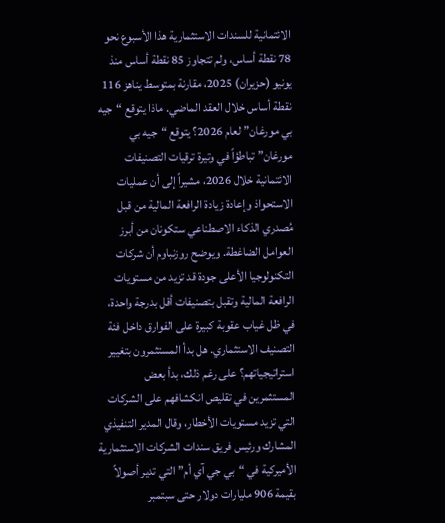الائتمانية للسندات الاستثمارية هذا الأسبوع نحو 78 نقطة أساس، ولم تتجاوز 85 نقطة أساس منذ يونيو (حزيران) 2025، مقارنة بمتوسط يناهز 116 نقطة أساس خلال العقد الماضي. ماذا يتوقع “جيه بي مورغان” لعام 2026؟ يتوقع “جيه بي مورغان” تباطؤاً في وتيرة ترقيات التصنيفات الائتمانية خلال 2026، مشيراً إلى أن عمليات الاستحواذ وإعادة زيادة الرافعة المالية من قبل مُصدري الذكاء الاصطناعي ستكونان من أبرز العوامل الضاغطة. ويوضح روزنباوم أن شركات التكنولوجيا الأعلى جودة قد تزيد من مستويات الرافعة المالية وتقبل بتصنيفات أقل بدرجة واحدة، في ظل غياب عقوبة كبيرة على الفوارق داخل فئة التصنيف الاستثماري. هل بدأ المستثمرون بتغيير استراتيجياتهم؟ على رغم ذلك، بدأ بعض المستثمرين في تقليص انكشافهم على الشركات التي تزيد مستويات الأخطار، وقال المدير التنفيذي المشارك ورئيس فريق سندات الشركات الاستثمارية الأميركية في “بي جي آي أم” التي تدير أصولاً بقيمة 906 مليارات دولار حتى سبتمبر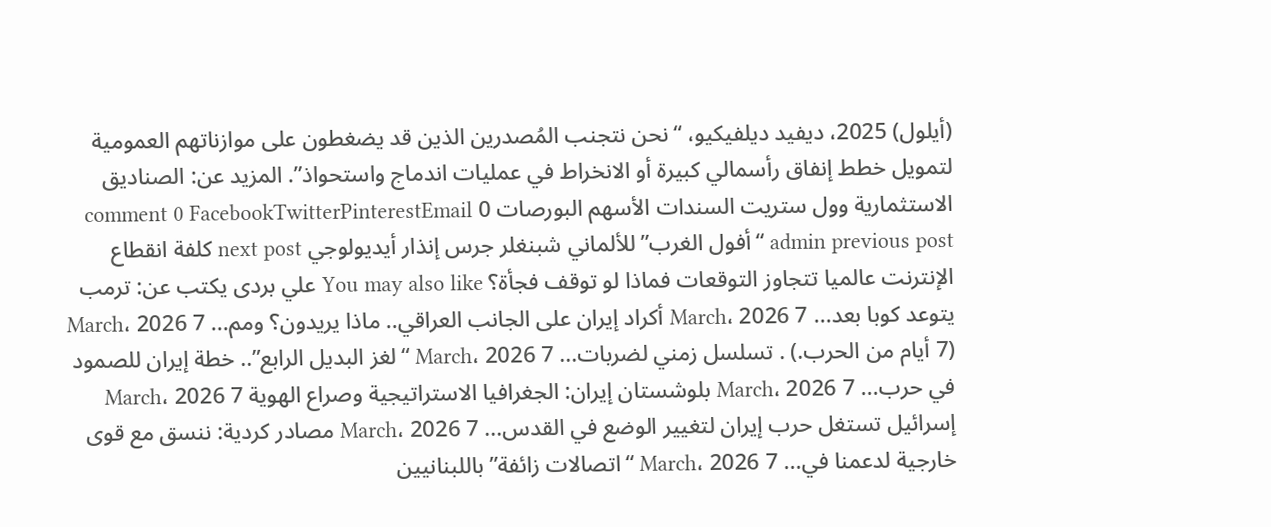(أيلول) 2025، ديفيد ديلفيكيو، “نحن نتجنب المُصدرين الذين قد يضغطون على موازناتهم العمومية لتمويل خطط إنفاق رأسمالي كبيرة أو الانخراط في عمليات اندماج واستحواذ”. المزيد عن: الصناديق الاستثمارية وول ستريت السندات الأسهم البورصات 0 comment 0 FacebookTwitterPinterestEmail admin previous post “أفول الغرب” للألماني شبنغلر جرس إنذار أيديولوجي next post كلفة انقطاع الإنترنت عالميا تتجاوز التوقعات فماذا لو توقف فجأة؟ You may also like علي بردى يكتب عن: ترمب يتوعد كوبا بعد... 7 March، 2026 أكراد إيران على الجانب العراقي.. ماذا يريدون؟ ومم... 7 March، 2026 (7 أيام من الحرب.) . تسلسل زمني لضربات... 7 March، 2026 “لغز البديل الرابع”.. خطة إيران للصمود في حرب... 7 March، 2026 بلوشستان إيران: الجغرافيا الاستراتيجية وصراع الهوية 7 March، 2026 إسرائيل تستغل حرب إيران لتغيير الوضع في القدس... 7 March، 2026 مصادر كردية: ننسق مع قوى خارجية لدعمنا في... 7 March، 2026 “اتصالات زائفة” باللبنانيين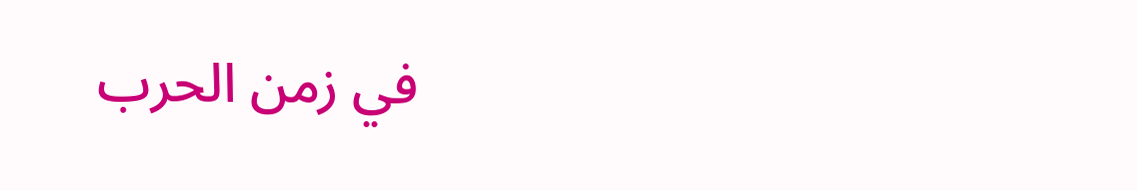في زمن الحرب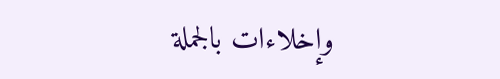وإخلاءات بالجملة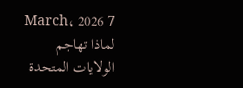7 March، 2026 لماذا تهاجم الولايات المتحدة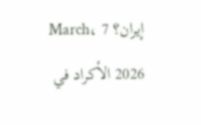إيران؟ 7 March، 2026 الأكراد في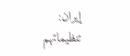إيران: تنظيماتهم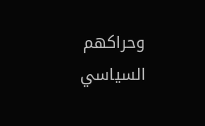وحراكهم السياسي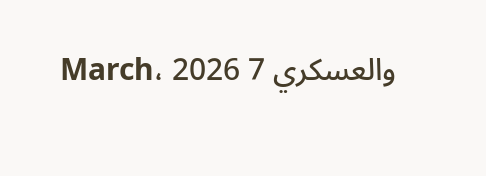والعسكري 7 March، 2026